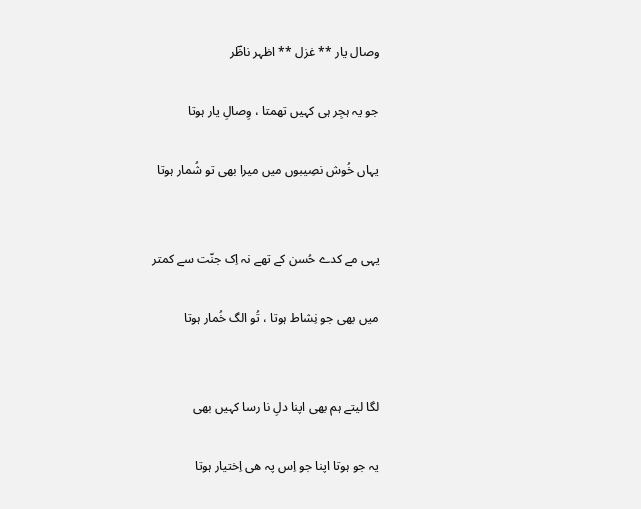وصال یار ** غزل ** اظہر ناظؔر

جو یہ ہجِر ہی کہیں تھمتا ، وِصالِ یار ہوتا

یہاں خُوش نصِیبوں میں میرا بھی تو شُمار ہوتا


یہی مے کدے حُسن کے تھے نہ اِک جنّت سے کمتر

میں بھی جو نِشاط ہوتا ، تُو الگ خُمار ہوتا


لگا لیتے ہم بھی اپنا دلِ نا رسا کہیں بھی

یہ جو ہوتا اپنا جو اِس پہ ھی اِختیار ہوتا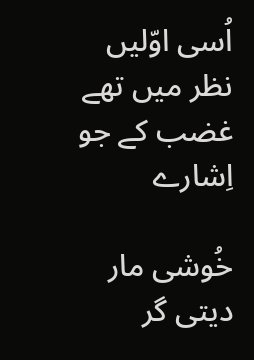اُسی اوّلیں نظر میں تھے غضب کے جو اِشارے

خُوشی مار دیتی گر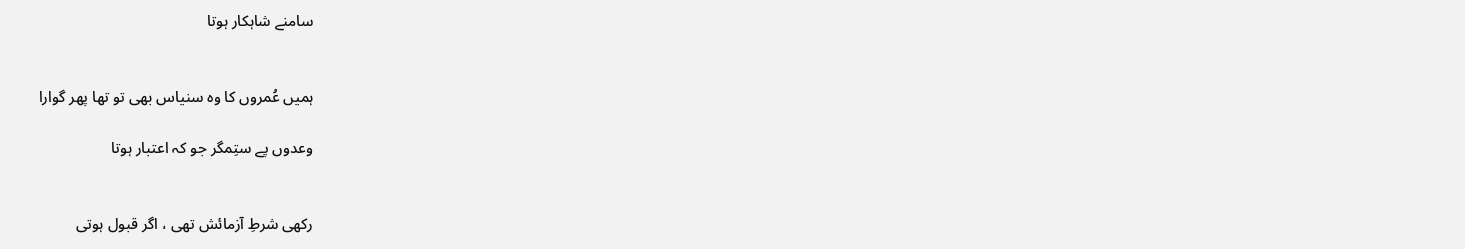سامنے شاہکار ہوتا


ہمیں عُمروں کا وہ سنیاس بھی تو تھا پھر گوارا

وعدوں پے ستِمگر جو کہ اعتبار ہوتا


رکھی شرطِ آزمائش تھی ، اگر قبول ہوتی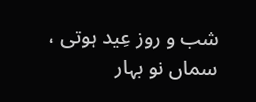شب و روز عِید ہوتی ، سماں نو بہار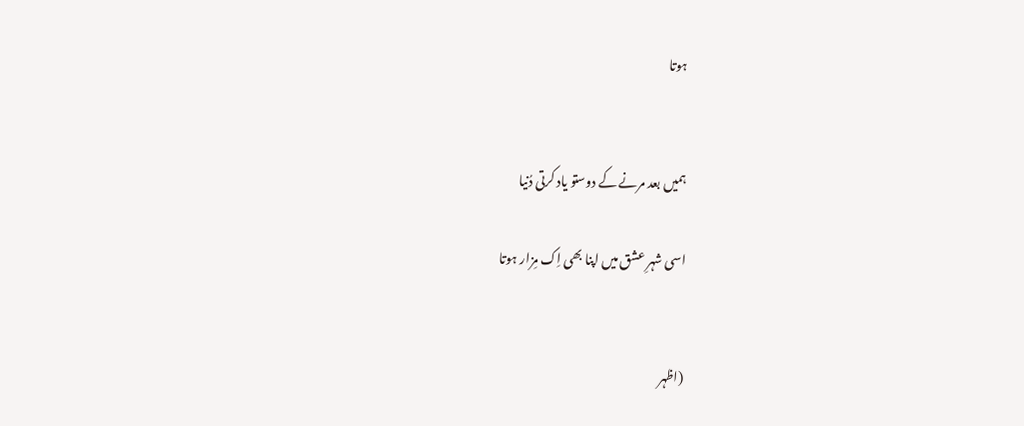ہوتا


ہمیں بعد مرنے کے دوستو یاد کرتی دُنیا

اسی شہرِ عشق میں اپنا بھی اِک مِزار ہوتا


(اظہر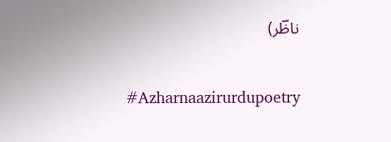ناظؔر)


#Azharnaazirurdupoetry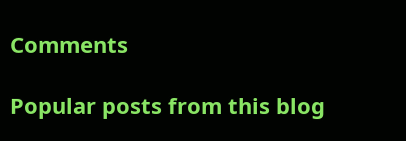Comments

Popular posts from this blog